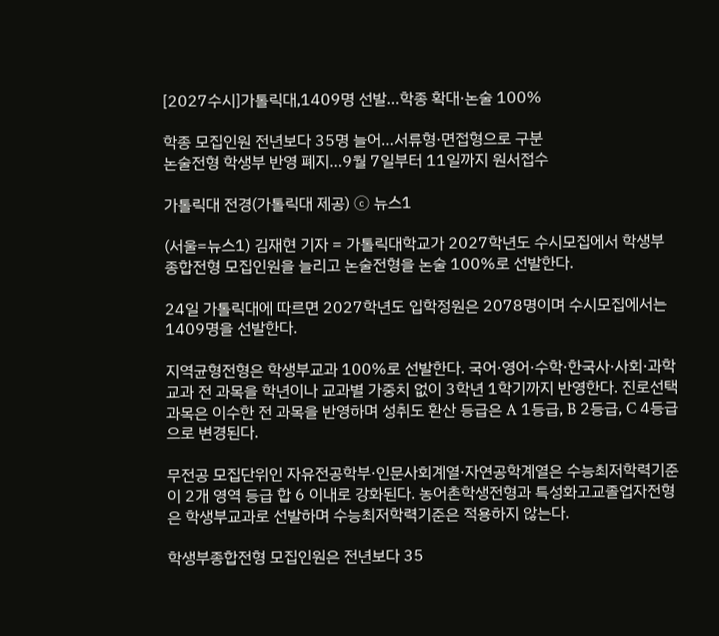[2027수시]가톨릭대,1409명 선발…학종 확대·논술 100%

학종 모집인원 전년보다 35명 늘어…서류형·면접형으로 구분
논술전형 학생부 반영 폐지…9월 7일부터 11일까지 원서접수

가톨릭대 전경(가톨릭대 제공) ⓒ 뉴스1

(서울=뉴스1) 김재현 기자 = 가톨릭대학교가 2027학년도 수시모집에서 학생부종합전형 모집인원을 늘리고 논술전형을 논술 100%로 선발한다.

24일 가톨릭대에 따르면 2027학년도 입학정원은 2078명이며 수시모집에서는 1409명을 선발한다.

지역균형전형은 학생부교과 100%로 선발한다. 국어·영어·수학·한국사·사회·과학 교과 전 과목을 학년이나 교과별 가중치 없이 3학년 1학기까지 반영한다. 진로선택과목은 이수한 전 과목을 반영하며 성취도 환산 등급은 A 1등급, B 2등급, C 4등급으로 변경된다.

무전공 모집단위인 자유전공학부·인문사회계열·자연공학계열은 수능최저학력기준이 2개 영역 등급 합 6 이내로 강화된다. 농어촌학생전형과 특성화고교졸업자전형은 학생부교과로 선발하며 수능최저학력기준은 적용하지 않는다.

학생부종합전형 모집인원은 전년보다 35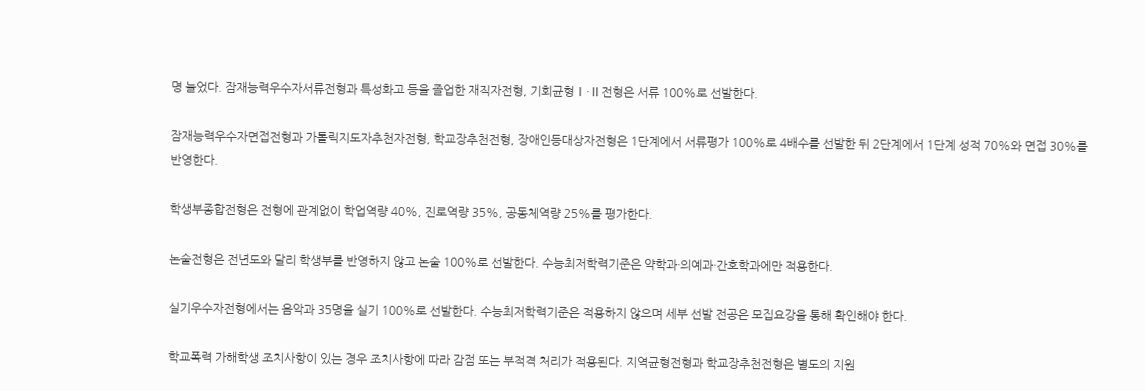명 늘었다. 잠재능력우수자서류전형과 특성화고 등을 졸업한 재직자전형, 기회균형Ⅰ·Ⅱ전형은 서류 100%로 선발한다.

잠재능력우수자면접전형과 가톨릭지도자추천자전형, 학교장추천전형, 장애인등대상자전형은 1단계에서 서류평가 100%로 4배수를 선발한 뒤 2단계에서 1단계 성적 70%와 면접 30%를 반영한다.

학생부종합전형은 전형에 관계없이 학업역량 40%, 진로역량 35%, 공동체역량 25%를 평가한다.

논술전형은 전년도와 달리 학생부를 반영하지 않고 논술 100%로 선발한다. 수능최저학력기준은 약학과·의예과·간호학과에만 적용한다.

실기우수자전형에서는 음악과 35명을 실기 100%로 선발한다. 수능최저학력기준은 적용하지 않으며 세부 선발 전공은 모집요강을 통해 확인해야 한다.

학교폭력 가해학생 조치사항이 있는 경우 조치사항에 따라 감점 또는 부적격 처리가 적용된다. 지역균형전형과 학교장추천전형은 별도의 지원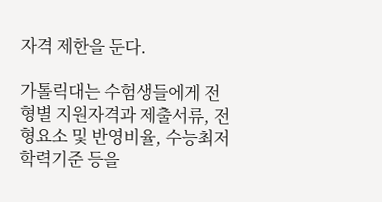자격 제한을 둔다.

가톨릭대는 수험생들에게 전형별 지원자격과 제출서류, 전형요소 및 반영비율, 수능최저학력기준 등을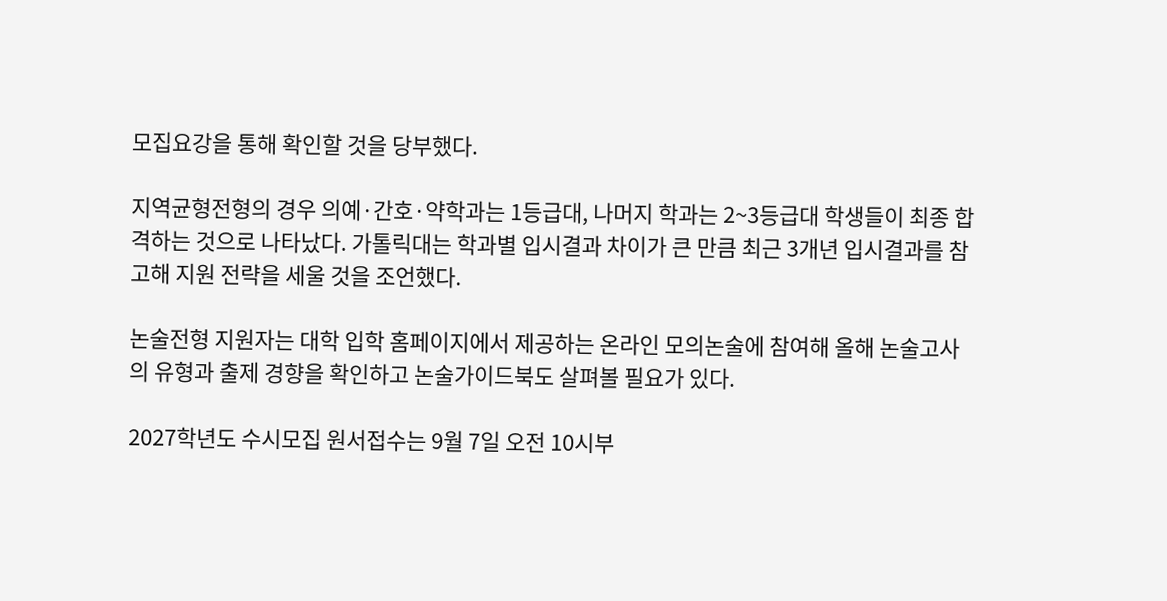모집요강을 통해 확인할 것을 당부했다.

지역균형전형의 경우 의예·간호·약학과는 1등급대, 나머지 학과는 2~3등급대 학생들이 최종 합격하는 것으로 나타났다. 가톨릭대는 학과별 입시결과 차이가 큰 만큼 최근 3개년 입시결과를 참고해 지원 전략을 세울 것을 조언했다.

논술전형 지원자는 대학 입학 홈페이지에서 제공하는 온라인 모의논술에 참여해 올해 논술고사의 유형과 출제 경향을 확인하고 논술가이드북도 살펴볼 필요가 있다.

2027학년도 수시모집 원서접수는 9월 7일 오전 10시부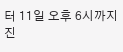터 11일 오후 6시까지 진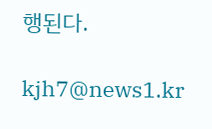행된다.

kjh7@news1.kr